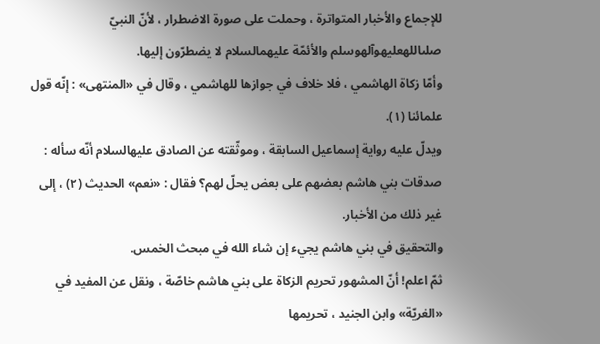للإجماع والأخبار المتواترة ، وحملت على صورة الاضطرار ، لأنّ النبيّ صلىاللهعليهوآلهوسلم والأئمّة عليهمالسلام لا يضطرّون إليها.
وأمّا زكاة الهاشمي ، فلا خلاف في جوازها للهاشمي ، وقال في «المنتهى» : إنّه قول علمائنا (١).
ويدلّ عليه رواية إسماعيل السابقة ، وموثّقته عن الصادق عليهالسلام أنّه سأله : صدقات بني هاشم بعضهم على بعض يحلّ لهم؟ فقال : «نعم» الحديث (٢) ، إلى غير ذلك من الأخبار.
والتحقيق في بني هاشم يجيء إن شاء الله في مبحث الخمس.
ثمّ اعلم! أنّ المشهور تحريم الزكاة على بني هاشم خاصّة ، ونقل عن المفيد في «الغريّة» وابن الجنيد ، تحريمها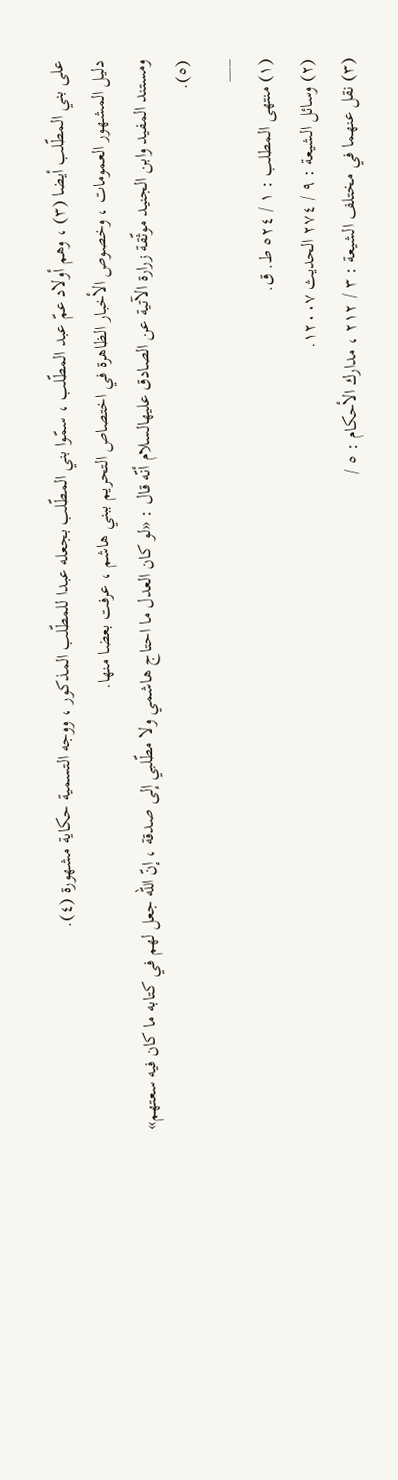على بني المطّلب أيضا (٣) ، وهم أولاد عمّ عبد المطّلب ، سمّوا بني المطّلب بجعله عبدا للمطّلب المذكور ، ووجه التسمية حكاية مشهورة (٤).
دليل المشهور العمومات ، وخصوص الأخبار الظاهرة في اختصاص التحريم ببني هاشم ، عرفت بعضا منها.
ومستند المفيد وابن الجنيد موثّقة زرارة الآتية عن الصادق عليهالسلام أنّه قال : «لو كان العدل ما احتاج هاشمي ولا مطّلبي إلى صدقة ، إنّ الله جعل لهم في كتابه ما كان فيه سعتهم» (٥).
___
(١) منتهى المطلب : ١ / ٥٢٤ ط. ق.
(٢) وسائل الشيعة : ٩ / ٢٧٤ الحديث ١٢٠٠٧.
(٣) نقل عنهما في مختلف الشيعة : ٣ / ٢١٢ ، مدارك الأحكام : ٥ /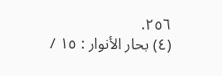٢٥٦.
(٤) بحار الأنوار : ١٥ /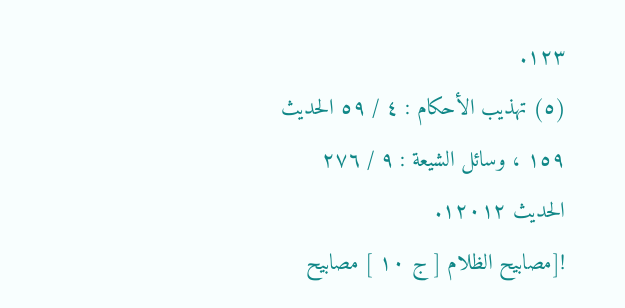١٢٣.
(٥) تهذيب الأحكام : ٤ / ٥٩ الحديث ١٥٩ ، وسائل الشيعة : ٩ / ٢٧٦ الحديث ١٢٠١٢.
![مصابيح الظلام [ ج ١٠ ] مصابيح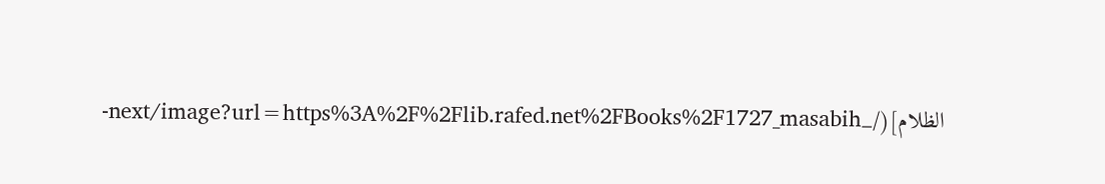الظلام](/_next/image?url=https%3A%2F%2Flib.rafed.net%2FBooks%2F1727_masabih-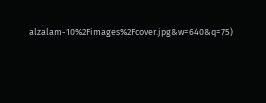alzalam-10%2Fimages%2Fcover.jpg&w=640&q=75)